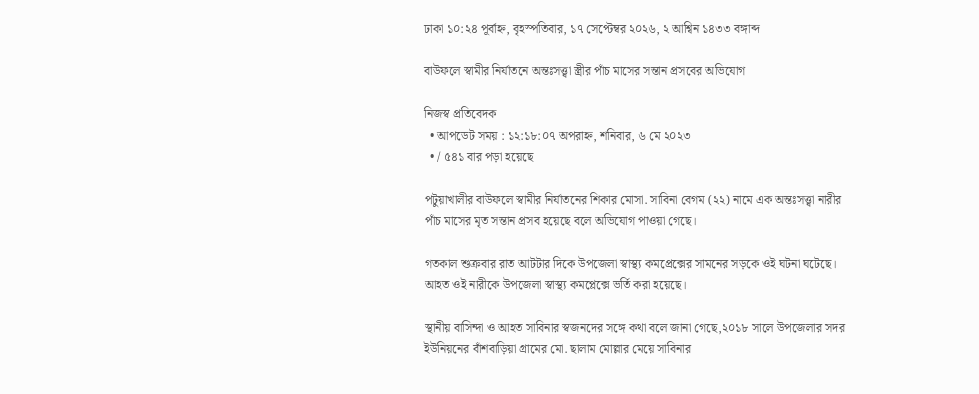ঢাকা ১০:২৪ পূর্বাহ্ন, বৃহস্পতিবার, ১৭ সেপ্টেম্বর ২০২৬, ২ আশ্বিন ১৪৩৩ বঙ্গাব্দ

বাউফলে স্বামীর নির্যাতনে অন্তঃসত্ত্বা স্ত্রীর পাঁচ মাসের সন্তান প্রসবের অভিযোগ

নিজস্ব প্রতিবেদক
  • আপডেট সময় : ১২:১৮:০৭ অপরাহ্ন, শনিবার, ৬ মে ২০২৩
  • / ৫৪১ বার পড়া হয়েছে

পটুয়াখালীর বাউফলে স্বামীর নির্যাতনের শিকার মোসা. সাবিনা বেগম (২২) নামে এক অন্তঃসত্ত্বা নারীর পাঁচ মাসের মৃত সন্তান প্রসব হয়েছে বলে অভিযোগ পাওয়া গেছে।

গতকাল শুক্রবার রাত আটটার দিকে উপজেলা স্বাস্থ্য কমপ্রেক্সের সামনের সড়কে ওই ঘটনা ঘটেছে। আহত ওই নারীকে উপজেলা স্বাস্থ্য কমপ্লেক্সে ভর্তি করা হয়েছে।

স্থানীয় বাসিন্দা ও আহত সাবিনার স্বজনদের সঙ্গে কথা বলে জানা গেছে,২০১৮ সালে উপজেলার সদর ইউনিয়নের বাঁশবাড়িয়া গ্রামের মো. ছালাম মোল্লার মেয়ে সাবিনার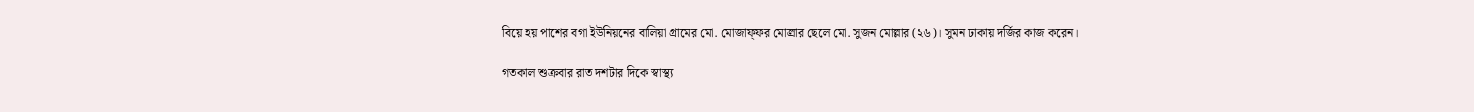বিয়ে হয় পাশের বগা ইউনিয়নের বালিয়া গ্রামের মো. মোজাফ্ফর মোল্রার ছেলে মো. সুজন মোল্লার (২৬)। সুমন ঢাকায় দর্জির কাজ করেন।

গতকাল শুক্রবার রাত দশটার দিকে স্বাস্থ্য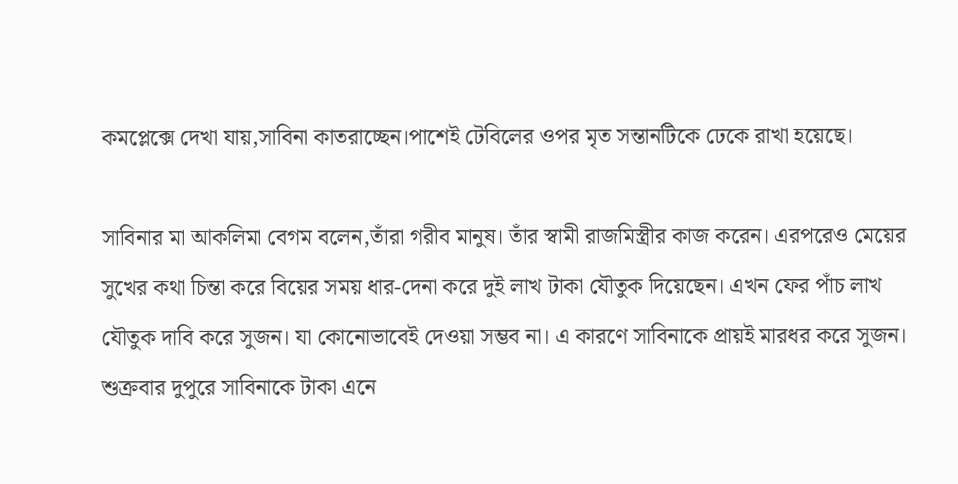কমপ্লেক্সে দেখা যায়,সাবিনা কাতরাচ্ছেন।পাশেই টেবিলের ওপর মৃত সন্তানটিকে ঢেকে রাখা হয়েছে।

সাবিনার মা আকলিমা বেগম বলেন,তাঁরা গরীব মানুষ। তাঁর স্বামী রাজমিস্ত্রীর কাজ করেন। এরপরেও মেয়ের সুখের কথা চিন্তা করে বিয়ের সময় ধার-দেনা করে দুই লাখ টাকা যৌতুক দিয়েছেন। এখন ফের পাঁচ লাখ যৌতুক দাবি করে সুজন। যা কোনোভাবেই দেওয়া সম্ভব না। এ কারণে সাবিনাকে প্রায়ই মারধর করে সুজন। শুক্রবার দুপুরে সাবিনাকে টাকা এনে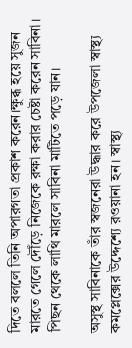দিতে বললে তিনি অপারগতা প্রকাশ করেন।ক্ষুব্ধ হয়ে সুজন মারতে গেলে দৌঁড়ে নিজেকে রক্ষা করার চেষ্টা করেন সাবিনা। পিছন থেকে লাথি মারলে সাবিনা মাটিতে পড়ে যান।

অসুস্থ সাবিনাকে তাঁর স্বজনেরা উদ্ধার করে উপজেলা স্বাস্থ্য কমপ্লেক্সের উদ্দেশ্যে রওয়ানা হন। স্বাস্থ্য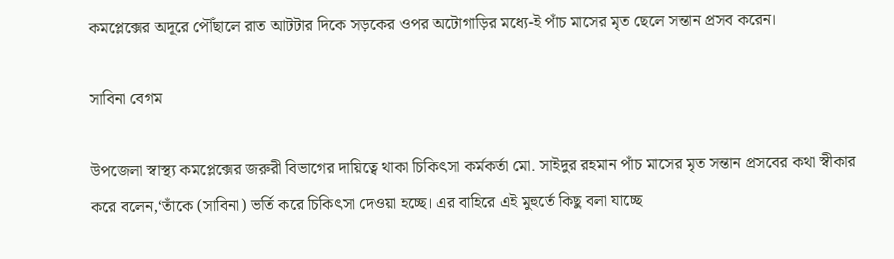কমপ্লেক্সের অদূরে পৌঁছালে রাত আটটার দিকে সড়কের ওপর অটোগাড়ির মধ্যে-ই পাঁচ মাসের মৃত ছেলে সন্তান প্রসব করেন।

সাবিনা বেগম

উপজেলা স্বাস্থ্য কমপ্লেক্সের জরুরী বিভাগের দায়িত্বে থাকা চিকিৎসা কর্মকর্তা মো. সাইদুর রহমান পাঁচ মাসের মৃত সন্তান প্রসবের কথা স্বীকার করে বলেন,‘তাঁকে (সাবিনা) ভর্তি করে চিকিৎসা দেওয়া হচ্ছে। এর বাহিরে এই মুহুর্তে কিছু বলা যাচ্ছে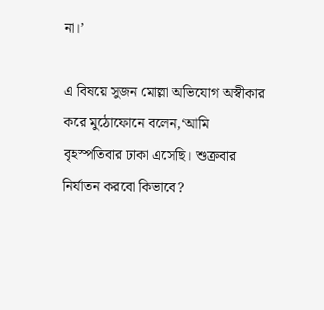না।’

এ বিষয়ে সুজন মোল্লা অভিযোগ অস্বীকার করে মুঠোফোনে বলেন,‘আমি বৃহস্পতিবার ঢাকা এসেছি। শুক্রবার নির্যাতন করবো কিভাবে?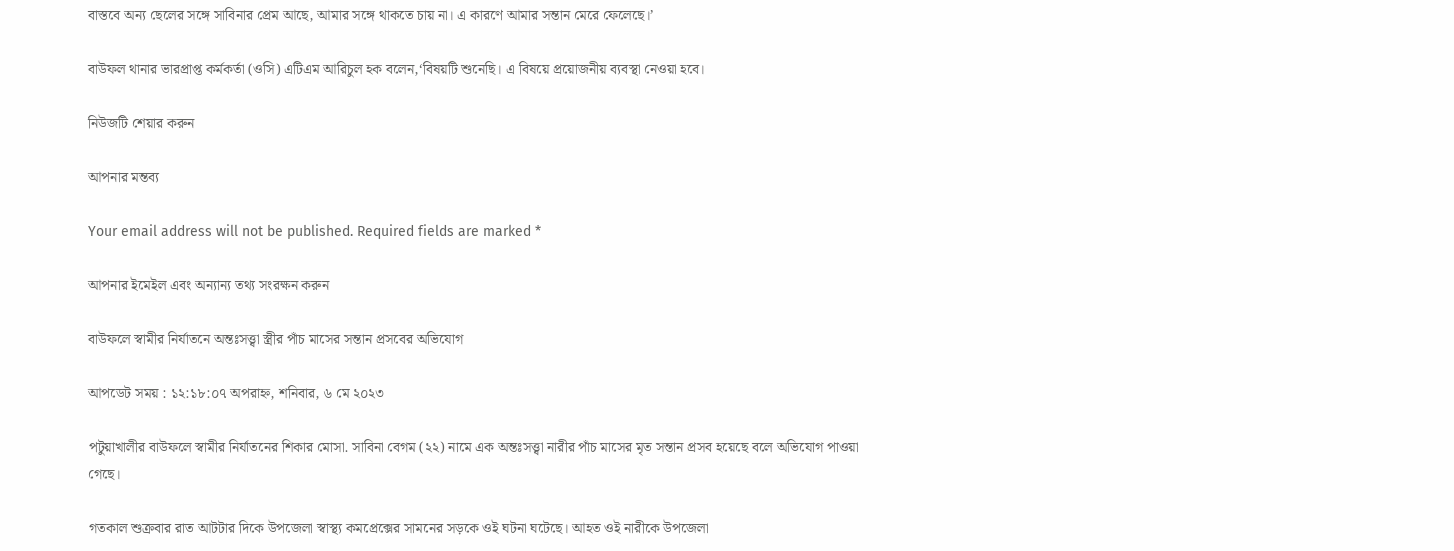বাস্তবে অন্য ছেলের সঙ্গে সাবিনার প্রেম আছে, আমার সঙ্গে থাকতে চায় না। এ কারণে আমার সন্তান মেরে ফেলেছে।’

বাউফল থানার ভারপ্রাপ্ত কর্মকর্তা (ওসি) এটিএম আরিচুল হক বলেন,‘বিষয়টি শুনেছি। এ বিষয়ে প্রয়োজনীয় ব্যবস্থা নেওয়া হবে।

নিউজটি শেয়ার করুন

আপনার মন্তব্য

Your email address will not be published. Required fields are marked *

আপনার ইমেইল এবং অন্যান্য তথ্য সংরক্ষন করুন

বাউফলে স্বামীর নির্যাতনে অন্তঃসত্ত্বা স্ত্রীর পাঁচ মাসের সন্তান প্রসবের অভিযোগ

আপডেট সময় : ১২:১৮:০৭ অপরাহ্ন, শনিবার, ৬ মে ২০২৩

পটুয়াখালীর বাউফলে স্বামীর নির্যাতনের শিকার মোসা. সাবিনা বেগম (২২) নামে এক অন্তঃসত্ত্বা নারীর পাঁচ মাসের মৃত সন্তান প্রসব হয়েছে বলে অভিযোগ পাওয়া গেছে।

গতকাল শুক্রবার রাত আটটার দিকে উপজেলা স্বাস্থ্য কমপ্রেক্সের সামনের সড়কে ওই ঘটনা ঘটেছে। আহত ওই নারীকে উপজেলা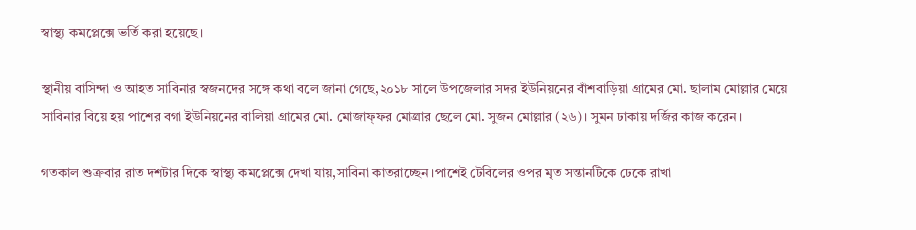স্বাস্থ্য কমপ্লেক্সে ভর্তি করা হয়েছে।

স্থানীয় বাসিন্দা ও আহত সাবিনার স্বজনদের সঙ্গে কথা বলে জানা গেছে,২০১৮ সালে উপজেলার সদর ইউনিয়নের বাঁশবাড়িয়া গ্রামের মো. ছালাম মোল্লার মেয়ে সাবিনার বিয়ে হয় পাশের বগা ইউনিয়নের বালিয়া গ্রামের মো. মোজাফ্ফর মোল্রার ছেলে মো. সুজন মোল্লার (২৬)। সুমন ঢাকায় দর্জির কাজ করেন।

গতকাল শুক্রবার রাত দশটার দিকে স্বাস্থ্য কমপ্লেক্সে দেখা যায়,সাবিনা কাতরাচ্ছেন।পাশেই টেবিলের ওপর মৃত সন্তানটিকে ঢেকে রাখা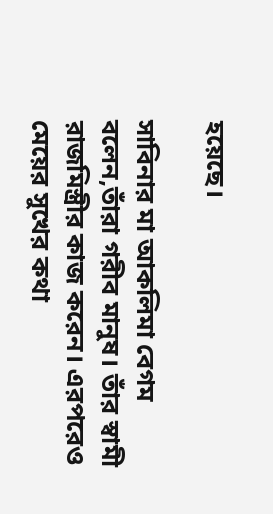হয়েছে।

সাবিনার মা আকলিমা বেগম বলেন,তাঁরা গরীব মানুষ। তাঁর স্বামী রাজমিস্ত্রীর কাজ করেন। এরপরেও মেয়ের সুখের কথা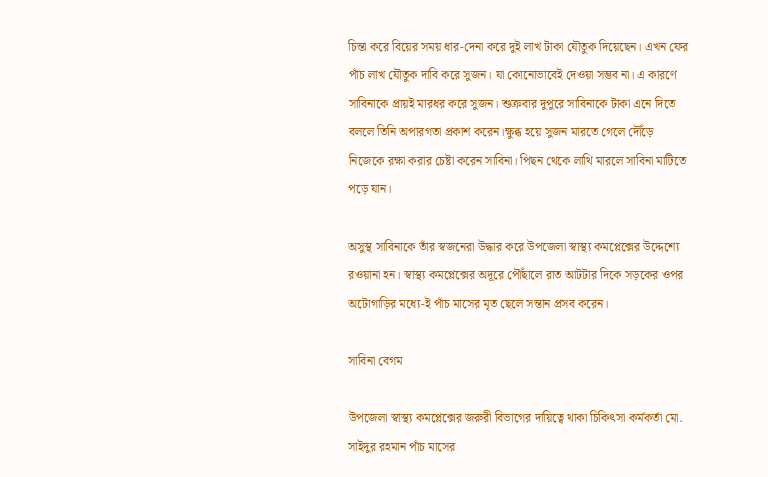চিন্তা করে বিয়ের সময় ধার-দেনা করে দুই লাখ টাকা যৌতুক দিয়েছেন। এখন ফের পাঁচ লাখ যৌতুক দাবি করে সুজন। যা কোনোভাবেই দেওয়া সম্ভব না। এ কারণে সাবিনাকে প্রায়ই মারধর করে সুজন। শুক্রবার দুপুরে সাবিনাকে টাকা এনে দিতে বললে তিনি অপারগতা প্রকাশ করেন।ক্ষুব্ধ হয়ে সুজন মারতে গেলে দৌঁড়ে নিজেকে রক্ষা করার চেষ্টা করেন সাবিনা। পিছন থেকে লাথি মারলে সাবিনা মাটিতে পড়ে যান।

অসুস্থ সাবিনাকে তাঁর স্বজনেরা উদ্ধার করে উপজেলা স্বাস্থ্য কমপ্লেক্সের উদ্দেশ্যে রওয়ানা হন। স্বাস্থ্য কমপ্লেক্সের অদূরে পৌঁছালে রাত আটটার দিকে সড়কের ওপর অটোগাড়ির মধ্যে-ই পাঁচ মাসের মৃত ছেলে সন্তান প্রসব করেন।

সাবিনা বেগম

উপজেলা স্বাস্থ্য কমপ্লেক্সের জরুরী বিভাগের দায়িত্বে থাকা চিকিৎসা কর্মকর্তা মো. সাইদুর রহমান পাঁচ মাসের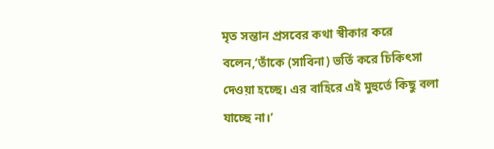মৃত সন্তান প্রসবের কথা স্বীকার করে বলেন,‘তাঁকে (সাবিনা) ভর্তি করে চিকিৎসা দেওয়া হচ্ছে। এর বাহিরে এই মুহুর্তে কিছু বলা যাচ্ছে না।’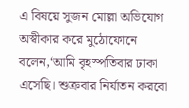এ বিষয়ে সুজন মোল্লা অভিযোগ অস্বীকার করে মুঠোফোনে বলেন,‘আমি বৃহস্পতিবার ঢাকা এসেছি। শুক্রবার নির্যাতন করবো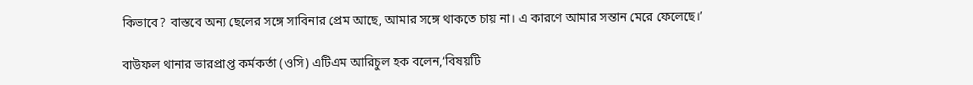কিভাবে? বাস্তবে অন্য ছেলের সঙ্গে সাবিনার প্রেম আছে, আমার সঙ্গে থাকতে চায় না। এ কারণে আমার সন্তান মেরে ফেলেছে।’

বাউফল থানার ভারপ্রাপ্ত কর্মকর্তা (ওসি) এটিএম আরিচুল হক বলেন,‘বিষয়টি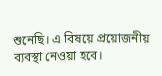শুনেছি। এ বিষয়ে প্রয়োজনীয় ব্যবস্থা নেওয়া হবে।